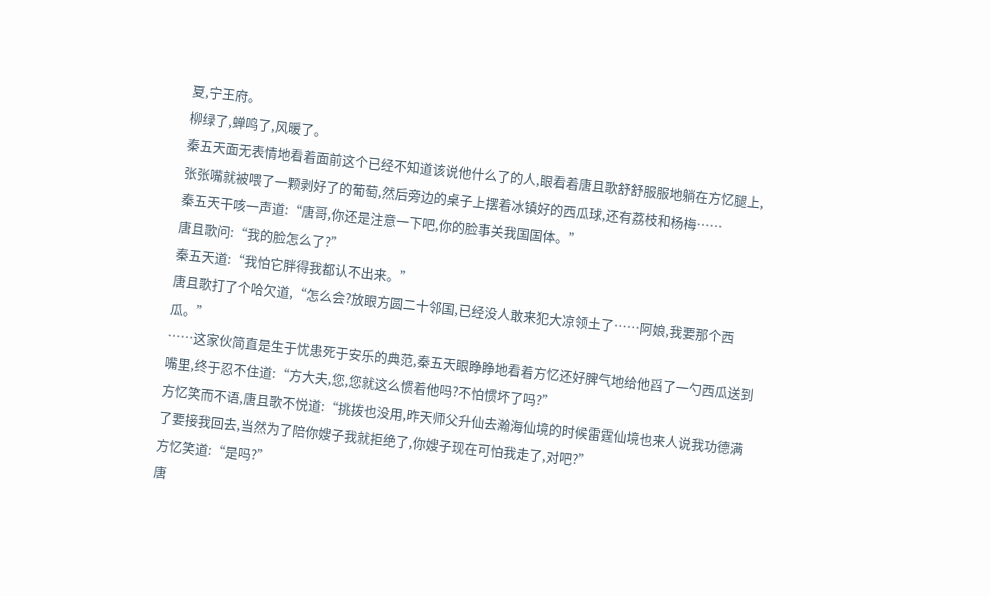夏,宁王府。
柳绿了,蝉鸣了,风暖了。
秦五天面无表情地看着面前这个已经不知道该说他什么了的人,眼看着唐且歌舒舒服服地躺在方忆腿上,张张嘴就被喂了一颗剥好了的葡萄,然后旁边的桌子上摆着冰镇好的西瓜球,还有荔枝和杨梅……
秦五天干咳一声道:“唐哥,你还是注意一下吧,你的脸事关我国国体。”
唐且歌问:“我的脸怎么了?”
秦五天道:“我怕它胖得我都认不出来。”
唐且歌打了个哈欠道,“怎么会?放眼方圆二十邻国,已经没人敢来犯大凉领土了……阿娘,我要那个西瓜。”
……这家伙简直是生于忧患死于安乐的典范,秦五天眼睁睁地看着方忆还好脾气地给他舀了一勺西瓜送到嘴里,终于忍不住道:“方大夫,您,您就这么惯着他吗?不怕惯坏了吗?”
方忆笑而不语,唐且歌不悦道:“挑拨也没用,昨天师父升仙去瀚海仙境的时候雷霆仙境也来人说我功德满了要接我回去,当然为了陪你嫂子我就拒绝了,你嫂子现在可怕我走了,对吧?”
方忆笑道:“是吗?”
唐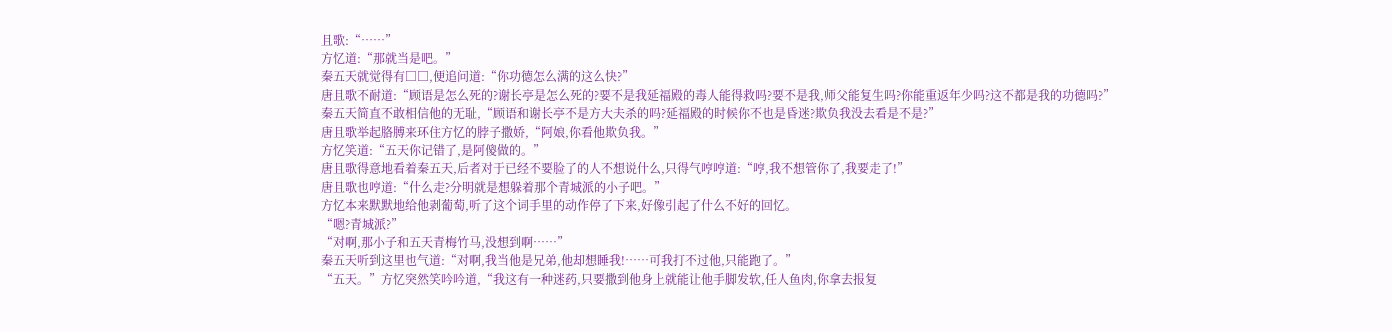且歌:“……”
方忆道:“那就当是吧。”
秦五天就觉得有□□,便追问道:“你功德怎么满的这么快?”
唐且歌不耐道:“顾语是怎么死的?谢长亭是怎么死的?要不是我延福殿的毒人能得救吗?要不是我,师父能复生吗?你能重返年少吗?这不都是我的功德吗?”
秦五天简直不敢相信他的无耻,“顾语和谢长亭不是方大夫杀的吗?延福殿的时候你不也是昏迷?欺负我没去看是不是?”
唐且歌举起胳膊来环住方忆的脖子撒娇,“阿娘,你看他欺负我。”
方忆笑道:“五天你记错了,是阿傻做的。”
唐且歌得意地看着秦五天,后者对于已经不要脸了的人不想说什么,只得气哼哼道:“哼,我不想管你了,我要走了!”
唐且歌也哼道:“什么走?分明就是想躲着那个青城派的小子吧。”
方忆本来默默地给他剥葡萄,听了这个词手里的动作停了下来,好像引起了什么不好的回忆。
“嗯?青城派?”
“对啊,那小子和五天青梅竹马,没想到啊……”
秦五天听到这里也气道:“对啊,我当他是兄弟,他却想睡我!……可我打不过他,只能跑了。”
“五天。”方忆突然笑吟吟道,“我这有一种迷药,只要撒到他身上就能让他手脚发软,任人鱼肉,你拿去报复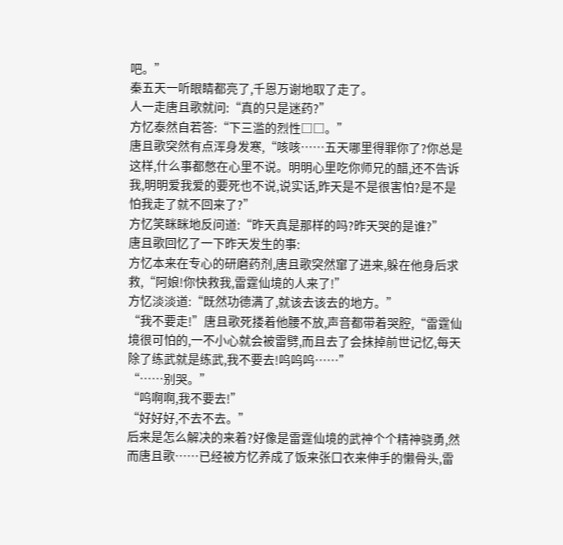吧。”
秦五天一听眼睛都亮了,千恩万谢地取了走了。
人一走唐且歌就问:“真的只是迷药?”
方忆泰然自若答:“下三滥的烈性□□。”
唐且歌突然有点浑身发寒,“咳咳……五天哪里得罪你了?你总是这样,什么事都憋在心里不说。明明心里吃你师兄的醋,还不告诉我,明明爱我爱的要死也不说,说实话,昨天是不是很害怕?是不是怕我走了就不回来了?”
方忆笑眯眯地反问道:“昨天真是那样的吗?昨天哭的是谁?”
唐且歌回忆了一下昨天发生的事:
方忆本来在专心的研磨药剂,唐且歌突然窜了进来,躲在他身后求救,“阿娘!你快救我,雷霆仙境的人来了!”
方忆淡淡道:“既然功德满了,就该去该去的地方。”
“我不要走!”唐且歌死搂着他腰不放,声音都带着哭腔,“雷霆仙境很可怕的,一不小心就会被雷劈,而且去了会抹掉前世记忆,每天除了练武就是练武,我不要去!呜呜呜……”
“……别哭。”
“呜啊啊,我不要去!”
“好好好,不去不去。”
后来是怎么解决的来着?好像是雷霆仙境的武神个个精神骁勇,然而唐且歌……已经被方忆养成了饭来张口衣来伸手的懒骨头,雷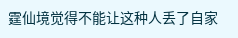霆仙境觉得不能让这种人丢了自家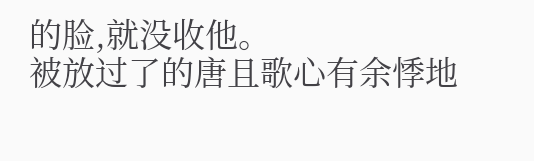的脸,就没收他。
被放过了的唐且歌心有余悸地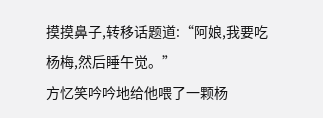摸摸鼻子,转移话题道:“阿娘,我要吃杨梅,然后睡午觉。”
方忆笑吟吟地给他喂了一颗杨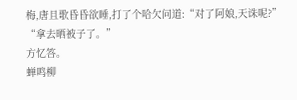梅,唐且歌昏昏欲睡,打了个哈欠问道:“对了阿娘,天诛呢?”
“拿去晒被子了。”
方忆答。
蝉鸣柳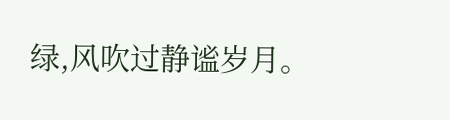绿,风吹过静谧岁月。